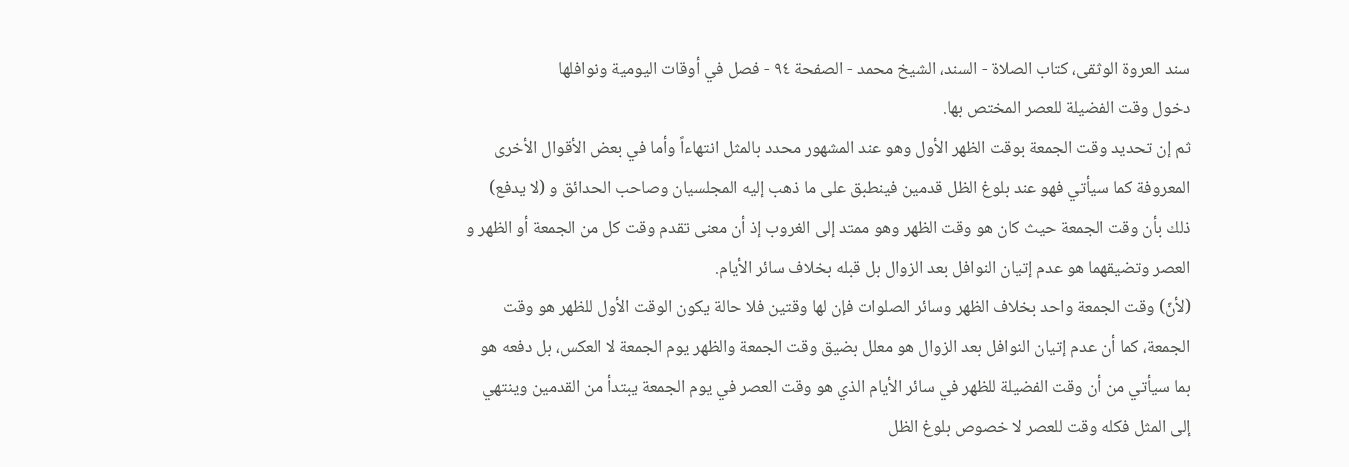سند العروة الوثقى، كتاب الصلاة - السند، الشيخ محمد - الصفحة ٩٤ - فصل في أوقات اليومية ونوافلها
دخول وقت الفضيلة للعصر المختص بها.
ثم إن تحديد وقت الجمعة بوقت الظهر الأول وهو عند المشهور محدد بالمثل انتهاءاً وأما في بعض الأقوال الأخرى المعروفة كما سيأتي فهو عند بلوغ الظل قدمين فينطبق على ما ذهب إليه المجلسيان وصاحب الحدائق و (لا يدفع) ذلك بأن وقت الجمعة حيث كان هو وقت الظهر وهو ممتد إلى الغروب إذ أن معنى تقدم وقت كل من الجمعة أو الظهر و العصر وتضيقهما هو عدم إتيان النوافل بعد الزوال بل قبله بخلاف سائر الأيام.
(لأنّ) وقت الجمعة واحد بخلاف الظهر وسائر الصلوات فإن لها وقتين فلا حالة يكون الوقت الأول للظهر هو وقت الجمعة، كما أن عدم إتيان النوافل بعد الزوال هو معلل بضيق وقت الجمعة والظهر يوم الجمعة لا العكس، بل دفعه هو بما سيأتي من أن وقت الفضيلة للظهر في سائر الأيام الذي هو وقت العصر في يوم الجمعة يبتدأ من القدمين وينتهي إلى المثل فكله وقت للعصر لا خصوص بلوغ الظل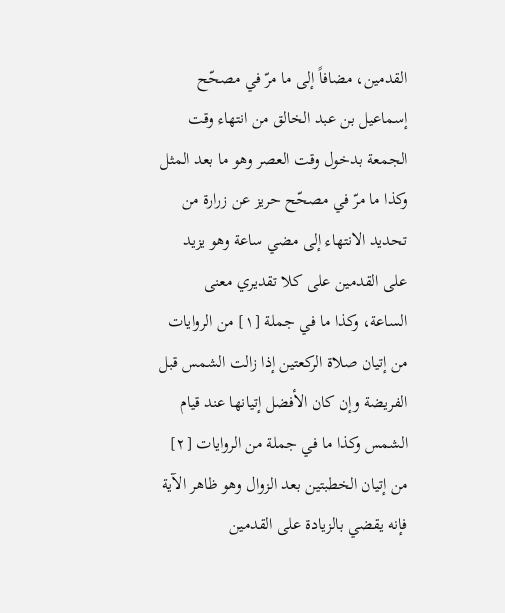القدمين، مضافاً إلى ما مرّ في مصحّح إسماعيل بن عبد الخالق من انتهاء وقت الجمعة بدخول وقت العصر وهو ما بعد المثل وكذا ما مرّ في مصحّح حريز عن زرارة من تحديد الانتهاء إلى مضي ساعة وهو يزيد على القدمين على كلا تقديري معنى الساعة، وكذا ما في جملة [١] من الروايات من إتيان صلاة الركعتين إذا زالت الشمس قبل الفريضة وإن كان الأفضل إتيانها عند قيام الشمس وكذا ما في جملة من الروايات [٢] من إتيان الخطبتين بعد الزوال وهو ظاهر الآية فإنه يقضي بالزيادة على القدمين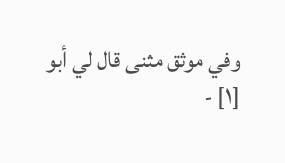وفي موثق مثنى قال لي أبو
[١] -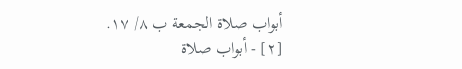أبواب صلاة الجمعة ب ٨/ ١٧.
[٢] - أبواب صلاة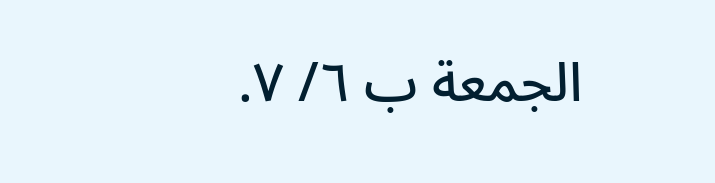الجمعة ب ٦/ ٧.